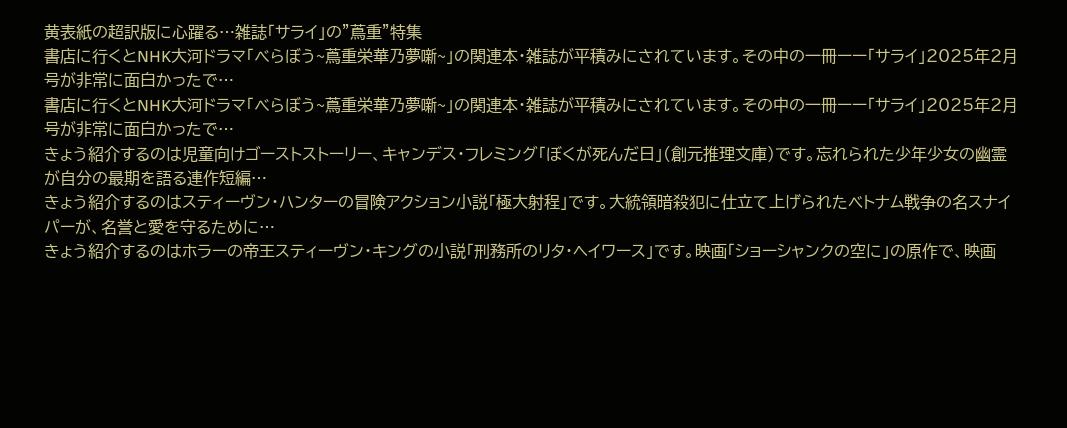黄表紙の超訳版に心躍る…雑誌「サライ」の”蔦重”特集
書店に行くとNHK大河ドラマ「べらぼう~蔦重栄華乃夢噺~」の関連本・雑誌が平積みにされています。その中の一冊ーー「サライ」2025年2月号が非常に面白かったで…
書店に行くとNHK大河ドラマ「べらぼう~蔦重栄華乃夢噺~」の関連本・雑誌が平積みにされています。その中の一冊ーー「サライ」2025年2月号が非常に面白かったで…
きょう紹介するのは児童向けゴーストストーリー、キャンデス・フレミング「ぼくが死んだ日」(創元推理文庫)です。忘れられた少年少女の幽霊が自分の最期を語る連作短編…
きょう紹介するのはスティーヴン・ハンターの冒険アクション小説「極大射程」です。大統領暗殺犯に仕立て上げられたベトナム戦争の名スナイパーが、名誉と愛を守るために…
きょう紹介するのはホラーの帝王スティーヴン・キングの小説「刑務所のリタ・ヘイワース」です。映画「ショーシャンクの空に」の原作で、映画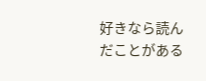好きなら読んだことがある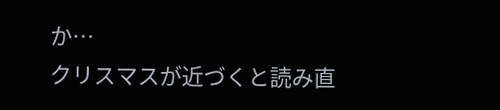か…
クリスマスが近づくと読み直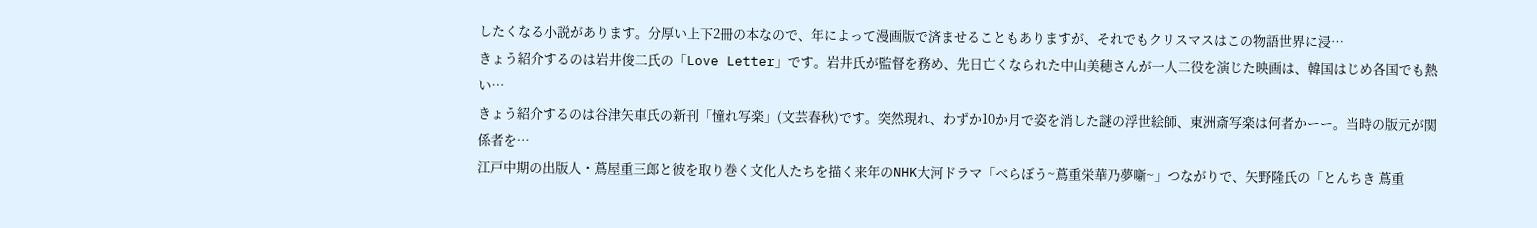したくなる小説があります。分厚い上下2冊の本なので、年によって漫画版で済ませることもありますが、それでもクリスマスはこの物語世界に浸…
きょう紹介するのは岩井俊二氏の「Love Letter」です。岩井氏が監督を務め、先日亡くなられた中山美穂さんが一人二役を演じた映画は、韓国はじめ各国でも熱い…
きょう紹介するのは谷津矢車氏の新刊「憧れ写楽」(文芸春秋)です。突然現れ、わずか10か月で姿を消した謎の浮世絵師、東洲斎写楽は何者かーー。当時の版元が関係者を…
江戸中期の出版人・蔦屋重三郎と彼を取り巻く文化人たちを描く来年のNHK大河ドラマ「べらぼう~蔦重栄華乃夢噺~」つながりで、矢野隆氏の「とんちき 蔦重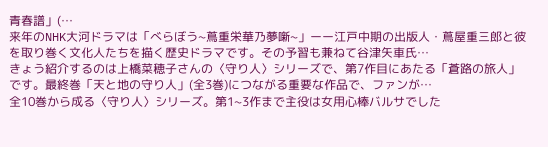青春譜」(…
来年のNHK大河ドラマは「べらぼう~蔦重栄華乃夢噺~」ーー江戸中期の出版人・蔦屋重三郎と彼を取り巻く文化人たちを描く歴史ドラマです。その予習も兼ねて谷津矢車氏…
きょう紹介するのは上橋菜穂子さんの〈守り人〉シリーズで、第7作目にあたる「蒼路の旅人」です。最終巻「天と地の守り人」(全3巻)につながる重要な作品で、ファンが…
全10巻から成る〈守り人〉シリーズ。第1~3作まで主役は女用心棒バルサでした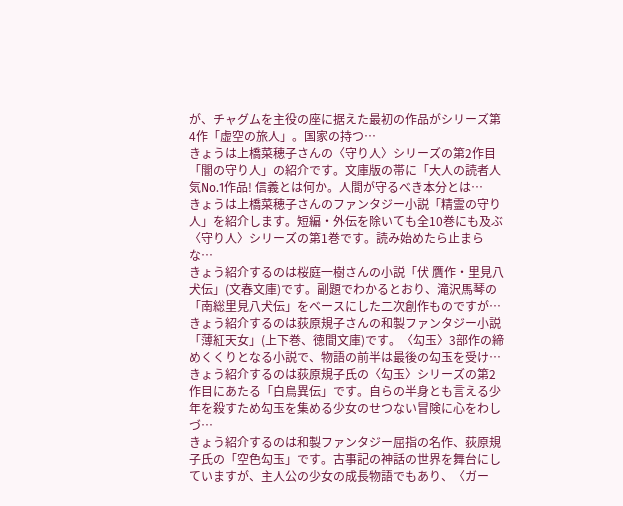が、チャグムを主役の座に据えた最初の作品がシリーズ第4作「虚空の旅人」。国家の持つ…
きょうは上橋菜穂子さんの〈守り人〉シリーズの第2作目「闇の守り人」の紹介です。文庫版の帯に「大人の読者人気No.1作品! 信義とは何か。人間が守るべき本分とは…
きょうは上橋菜穂子さんのファンタジー小説「精霊の守り人」を紹介します。短編・外伝を除いても全10巻にも及ぶ〈守り人〉シリーズの第1巻です。読み始めたら止まらな…
きょう紹介するのは桜庭一樹さんの小説「伏 贋作・里見八犬伝」(文春文庫)です。副題でわかるとおり、滝沢馬琴の「南総里見八犬伝」をベースにした二次創作ものですが…
きょう紹介するのは荻原規子さんの和製ファンタジー小説「薄紅天女」(上下巻、徳間文庫)です。〈勾玉〉3部作の締めくくりとなる小説で、物語の前半は最後の勾玉を受け…
きょう紹介するのは荻原規子氏の〈勾玉〉シリーズの第2作目にあたる「白鳥異伝」です。自らの半身とも言える少年を殺すため勾玉を集める少女のせつない冒険に心をわしづ…
きょう紹介するのは和製ファンタジー屈指の名作、荻原規子氏の「空色勾玉」です。古事記の神話の世界を舞台にしていますが、主人公の少女の成長物語でもあり、〈ガー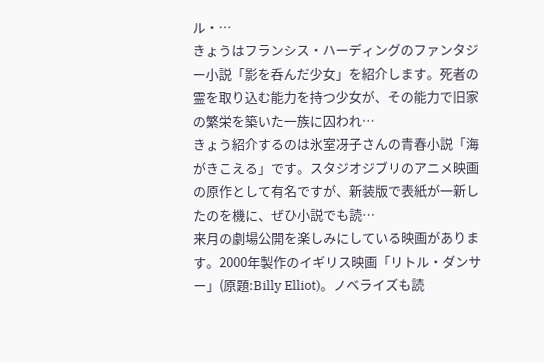ル・…
きょうはフランシス・ハーディングのファンタジー小説「影を呑んだ少女」を紹介します。死者の霊を取り込む能力を持つ少女が、その能力で旧家の繁栄を築いた一族に囚われ…
きょう紹介するのは氷室冴子さんの青春小説「海がきこえる」です。スタジオジブリのアニメ映画の原作として有名ですが、新装版で表紙が一新したのを機に、ぜひ小説でも読…
来月の劇場公開を楽しみにしている映画があります。2000年製作のイギリス映画「リトル・ダンサー」(原題:Billy Elliot)。ノベライズも読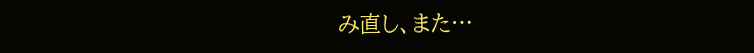み直し、また…